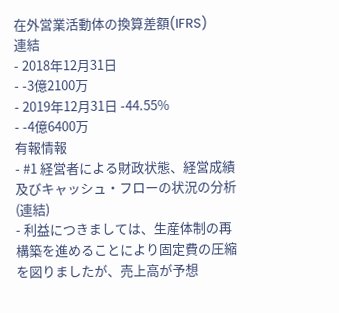在外営業活動体の換算差額(IFRS)
連結
- 2018年12月31日
- -3億2100万
- 2019年12月31日 -44.55%
- -4億6400万
有報情報
- #1 経営者による財政状態、経営成績及びキャッシュ・フローの状況の分析(連結)
- 利益につきましては、生産体制の再構築を進めることにより固定費の圧縮を図りましたが、売上高が予想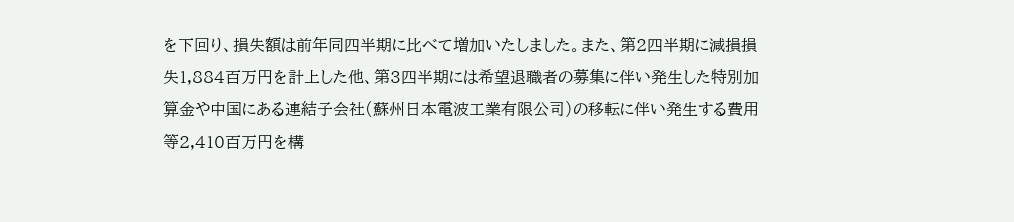を下回り、損失額は前年同四半期に比べて増加いたしました。また、第2四半期に減損損失1,884百万円を計上した他、第3四半期には希望退職者の募集に伴い発生した特別加算金や中国にある連結子会社(蘇州日本電波工業有限公司)の移転に伴い発生する費用等2,410百万円を構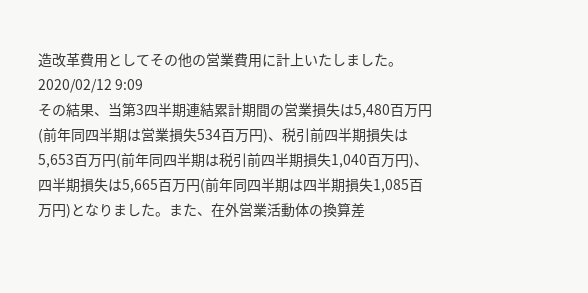造改革費用としてその他の営業費用に計上いたしました。2020/02/12 9:09
その結果、当第3四半期連結累計期間の営業損失は5,480百万円(前年同四半期は営業損失534百万円)、税引前四半期損失は5,653百万円(前年同四半期は税引前四半期損失1,040百万円)、四半期損失は5,665百万円(前年同四半期は四半期損失1,085百万円)となりました。また、在外営業活動体の換算差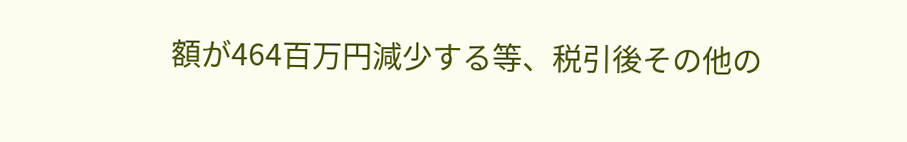額が464百万円減少する等、税引後その他の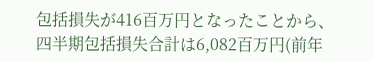包括損失が416百万円となったことから、四半期包括損失合計は6,082百万円(前年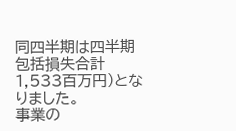同四半期は四半期包括損失合計1,533百万円)となりました。
事業の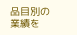品目別の業績を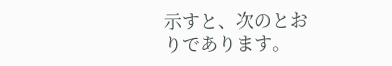示すと、次のとおりであります。